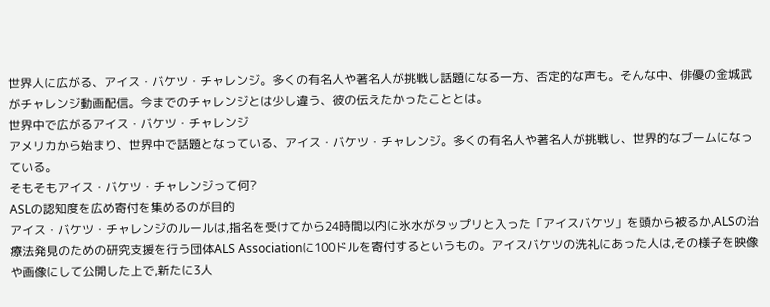世界人に広がる、アイス・バケツ・チャレンジ。多くの有名人や著名人が挑戦し話題になる一方、否定的な声も。そんな中、俳優の金城武がチャレンジ動画配信。今までのチャレンジとは少し違う、彼の伝えたかったこととは。
世界中で広がるアイス・バケツ・チャレンジ
アメリカから始まり、世界中で話題となっている、アイス・バケツ・チャレンジ。多くの有名人や著名人が挑戦し、世界的なブームになっている。
そもそもアイス・バケツ・チャレンジって何?
ASLの認知度を広め寄付を集めるのが目的
アイス・バケツ・チャレンジのルールは,指名を受けてから24時間以内に氷水がタップリと入った「アイスバケツ」を頭から被るか,ALSの治療法発見のための研究支援を行う団体ALS Associationに100ドルを寄付するというもの。アイスバケツの洗礼にあった人は,その様子を映像や画像にして公開した上で,新たに3人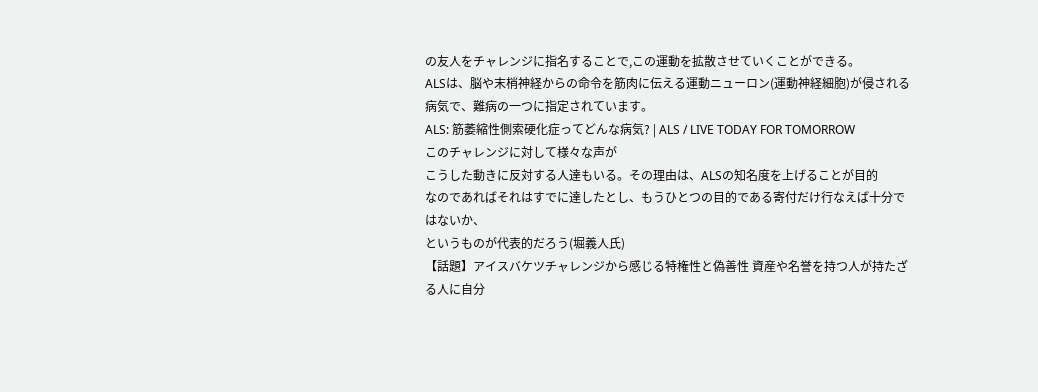の友人をチャレンジに指名することで,この運動を拡散させていくことができる。
ALSは、脳や末梢神経からの命令を筋肉に伝える運動ニューロン(運動神経細胞)が侵される病気で、難病の一つに指定されています。
ALS: 筋萎縮性側索硬化症ってどんな病気? | ALS / LIVE TODAY FOR TOMORROW
このチャレンジに対して様々な声が
こうした動きに反対する人達もいる。その理由は、ALSの知名度を上げることが目的
なのであればそれはすでに達したとし、もうひとつの目的である寄付だけ行なえば十分ではないか、
というものが代表的だろう(堀義人氏)
【話題】アイスバケツチャレンジから感じる特権性と偽善性 資産や名誉を持つ人が持たざる人に自分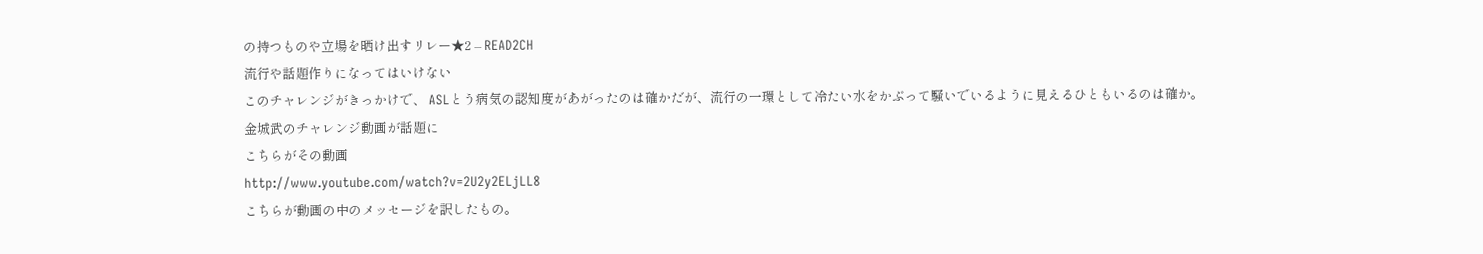の持つものや立場を晒け出すリレー★2 – READ2CH
流行や話題作りになってはいけない
このチャレンジがきっかけで、 ASLとう病気の認知度があがったのは確かだが、流行の一環として冷たい水をかぶって騒いでいるように見えるひともいるのは確か。
金城武のチャレンジ動画が話題に
こちらがその動画
http://www.youtube.com/watch?v=2U2y2ELjLL8
こちらが動画の中のメッセージを訳したもの。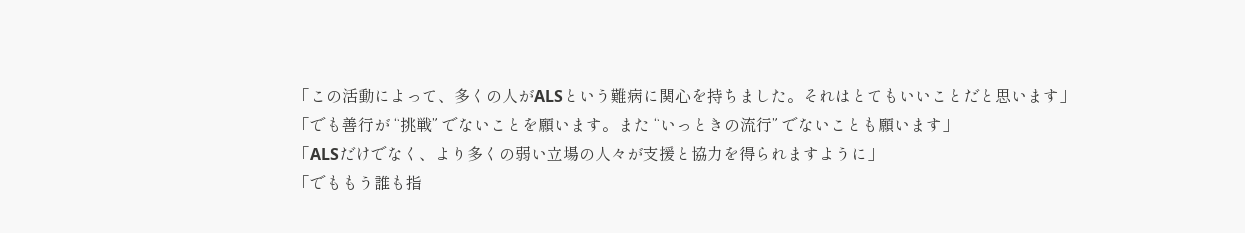「この活動によって、多くの人がALSという難病に関心を持ちました。それはとてもいいことだと思います」
「でも善行が “挑戦” でないことを願います。また “いっときの流行” でないことも願います」
「ALSだけでなく、より多くの弱い立場の人々が支援と協力を得られますように」
「でももう誰も指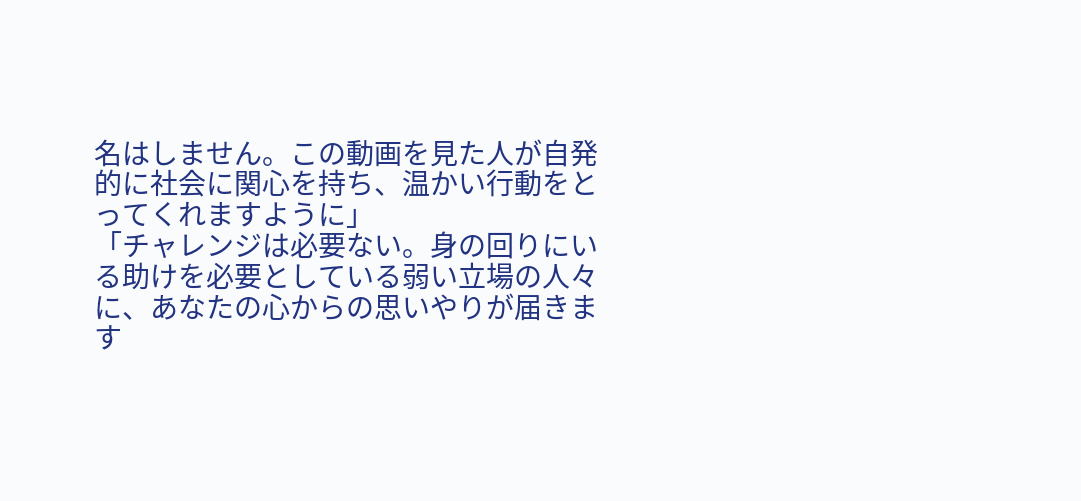名はしません。この動画を見た人が自発的に社会に関心を持ち、温かい行動をとってくれますように」
「チャレンジは必要ない。身の回りにいる助けを必要としている弱い立場の人々に、あなたの心からの思いやりが届きます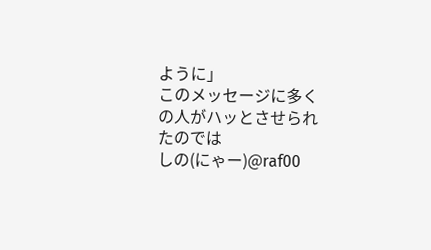ように」
このメッセージに多くの人がハッとさせられたのでは
しの(にゃー)@raf00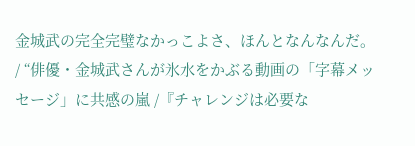金城武の完全完璧なかっこよさ、ほんとなんなんだ。 / “俳優・金城武さんが氷水をかぶる動画の「字幕メッセージ」に共感の嵐 /『チャレンジは必要な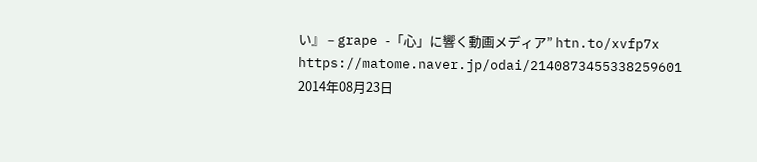い』 – grape -「心」に響く動画メディア” htn.to/xvfp7x
https://matome.naver.jp/odai/2140873455338259601
2014年08月23日